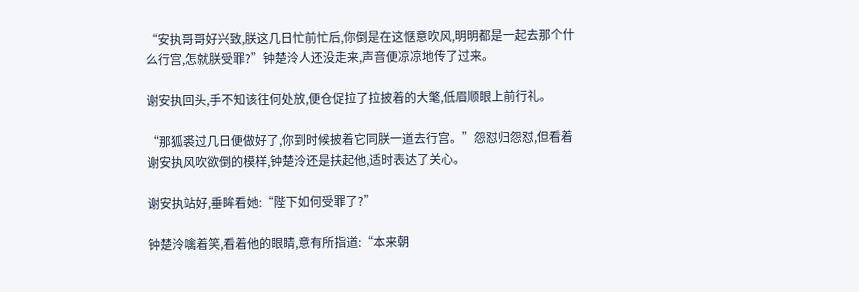“安执哥哥好兴致,朕这几日忙前忙后,你倒是在这惬意吹风,明明都是一起去那个什么行宫,怎就朕受罪?”钟楚泠人还没走来,声音便凉凉地传了过来。

谢安执回头,手不知该往何处放,便仓促拉了拉披着的大氅,低眉顺眼上前行礼。

“那狐裘过几日便做好了,你到时候披着它同朕一道去行宫。”怨怼归怨怼,但看着谢安执风吹欲倒的模样,钟楚泠还是扶起他,适时表达了关心。

谢安执站好,垂眸看她:“陛下如何受罪了?”

钟楚泠噙着笑,看着他的眼睛,意有所指道:“本来朝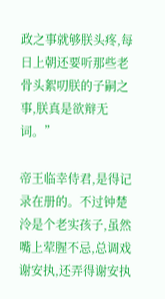政之事就够朕头疼,每日上朝还要听那些老骨头絮叨朕的子嗣之事,朕真是欲辩无词。”

帝王临幸侍君,是得记录在册的。不过钟楚泠是个老实孩子,虽然嘴上荤腥不忌,总调戏谢安执,还弄得谢安执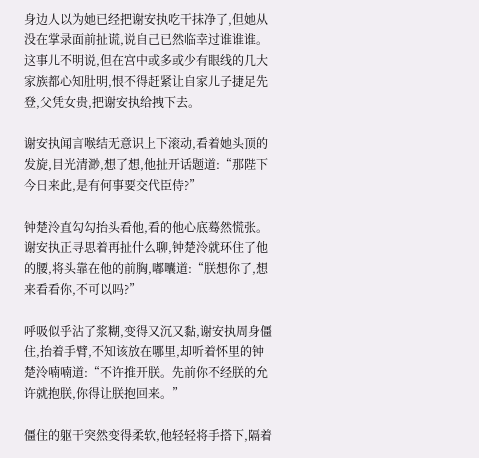身边人以为她已经把谢安执吃干抹净了,但她从没在掌录面前扯谎,说自己已然临幸过谁谁谁。这事儿不明说,但在宫中或多或少有眼线的几大家族都心知肚明,恨不得赶紧让自家儿子捷足先登,父凭女贵,把谢安执给拽下去。

谢安执闻言喉结无意识上下滚动,看着她头顶的发旋,目光清渺,想了想,他扯开话题道:“那陛下今日来此,是有何事要交代臣侍?”

钟楚泠直勾勾抬头看他,看的他心底蓦然慌张。谢安执正寻思着再扯什么聊,钟楚泠就环住了他的腰,将头靠在他的前胸,嘟囔道:“朕想你了,想来看看你,不可以吗?”

呼吸似乎沾了浆糊,变得又沉又黏,谢安执周身僵住,抬着手臂,不知该放在哪里,却听着怀里的钟楚泠喃喃道:“不许推开朕。先前你不经朕的允许就抱朕,你得让朕抱回来。”

僵住的躯干突然变得柔软,他轻轻将手搭下,隔着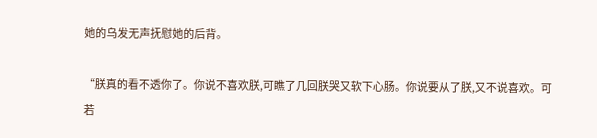她的乌发无声抚慰她的后背。

“朕真的看不透你了。你说不喜欢朕,可瞧了几回朕哭又软下心肠。你说要从了朕,又不说喜欢。可若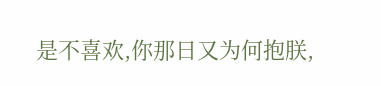是不喜欢,你那日又为何抱朕,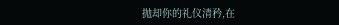抛却你的礼仪清矜,在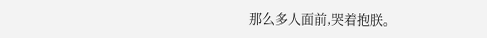那么多人面前,哭着抱朕。